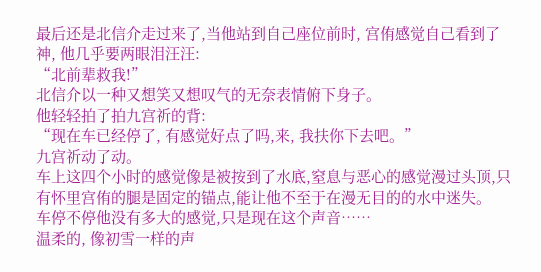最后还是北信介走过来了,当他站到自己座位前时, 宫侑感觉自己看到了神, 他几乎要两眼泪汪汪:
“北前辈救我!”
北信介以一种又想笑又想叹气的无奈表情俯下身子。
他轻轻拍了拍九宫祈的背:
“现在车已经停了, 有感觉好点了吗,来, 我扶你下去吧。”
九宫祈动了动。
车上这四个小时的感觉像是被按到了水底,窒息与恶心的感觉漫过头顶,只有怀里宫侑的腿是固定的锚点,能让他不至于在漫无目的的水中迷失。
车停不停他没有多大的感觉,只是现在这个声音……
温柔的, 像初雪一样的声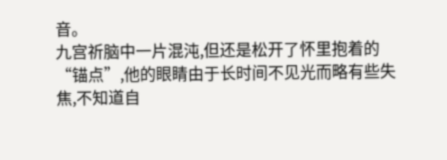音。
九宫祈脑中一片混沌,但还是松开了怀里抱着的“锚点”,他的眼睛由于长时间不见光而略有些失焦,不知道自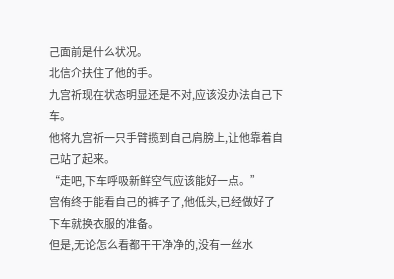己面前是什么状况。
北信介扶住了他的手。
九宫祈现在状态明显还是不对,应该没办法自己下车。
他将九宫祈一只手臂揽到自己肩膀上,让他靠着自己站了起来。
“走吧,下车呼吸新鲜空气应该能好一点。”
宫侑终于能看自己的裤子了,他低头,已经做好了下车就换衣服的准备。
但是,无论怎么看都干干净净的,没有一丝水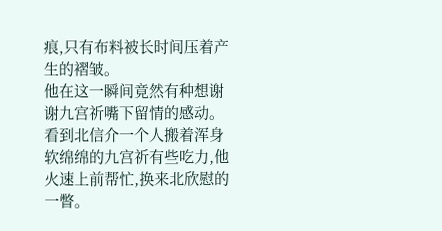痕,只有布料被长时间压着产生的褶皱。
他在这一瞬间竟然有种想谢谢九宫祈嘴下留情的感动。
看到北信介一个人搬着浑身软绵绵的九宫祈有些吃力,他火速上前帮忙,换来北欣慰的一瞥。